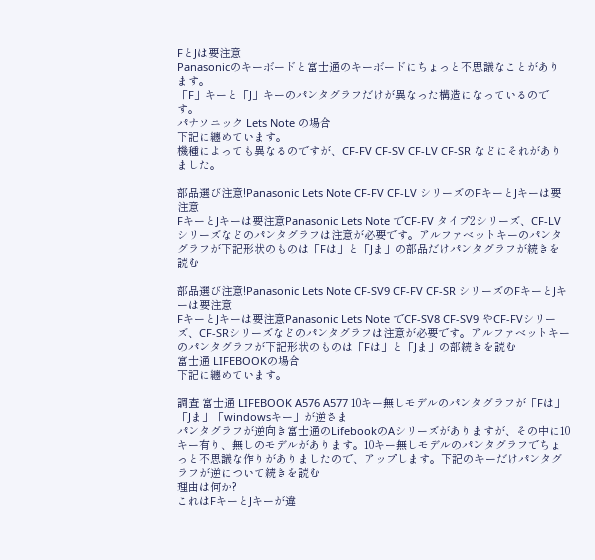FとJは要注意
Panasonicのキーボードと富士通のキーボードにちょっと不思議なことがあります。
「F」キーと「J」キーのパンタグラフだけが異なった構造になっているのです。
パナソニック Lets Note の場合
下記に纏めています。
機種によっても異なるのですが、CF-FV CF-SV CF-LV CF-SR などにそれがありました。

部品選び注意!Panasonic Lets Note CF-FV CF-LV シリーズのFキーとJキーは要注意
FキーとJキーは要注意Panasonic Lets Note でCF-FV タイプ2シリーズ、CF-LVシリーズなどのパンタグラフは注意が必要です。アルファベットキーのパンタグラフが下記形状のものは「Fは」と「Jま」の部品だけパンタグラフが続きを読む

部品選び注意!Panasonic Lets Note CF-SV9 CF-FV CF-SR シリーズのFキーとJキーは要注意
FキーとJキーは要注意Panasonic Lets Note でCF-SV8 CF-SV9 やCF-FVシリーズ、CF-SRシリーズなどのパンタグラフは注意が必要です。アルファベットキーのパンタグラフが下記形状のものは「Fは」と「Jま」の部続きを読む
富士通 LIFEBOOKの場合
下記に纏めています。

調査 富士通 LIFEBOOK A576 A577 10キー無しモデルのパンタグラフが「Fは」「Jま」「windowsキー」が逆さま
パンタグラフが逆向き富士通のLifebookのAシリーズがありますが、その中に10キー有り、無しのモデルがあります。10キー無しモデルのパンタグラフでちょっと不思議な作りがありましたので、アップします。下記のキーだけパンタグラフが逆について続きを読む
理由は何か?
これはFキーとJキーが違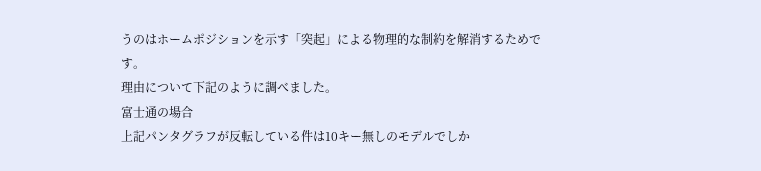うのはホームポジションを示す「突起」による物理的な制約を解消するためです。
理由について下記のように調べました。
富士通の場合
上記パンタグラフが反転している件は10キー無しのモデルでしか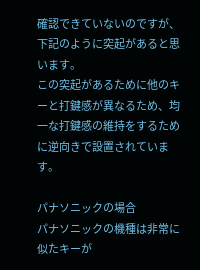確認できていないのですが、下記のように突起があると思います。
この突起があるために他のキーと打鍵感が異なるため、均一な打鍵感の維持をするために逆向きで設置されています。

パナソニックの場合
パナソニックの機種は非常に似たキーが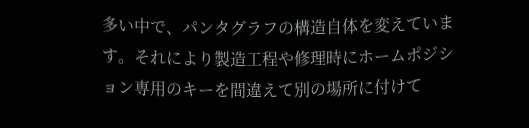多い中で、パンタグラフの構造自体を変えています。それにより製造工程や修理時にホームポジション専用のキーを間違えて別の場所に付けて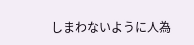しまわないように人為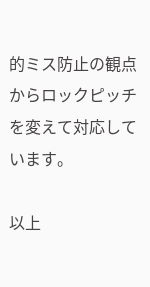的ミス防止の観点からロックピッチを変えて対応しています。

以上